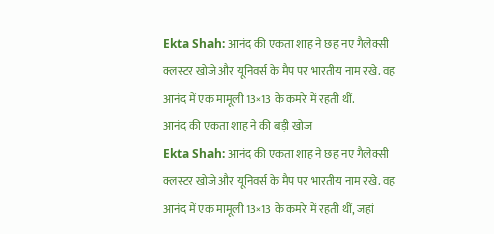Ekta Shah: आनंद की एकता शाह ने छह नए गैलेक्सी क्लस्टर खोजे और यूनिवर्स के मैप पर भारतीय नाम रखे. वह आनंद में एक मामूली 13×13 के कमरे में रहती थीं.
आनंद की एकता शाह ने की बड़ी खोज
Ekta Shah: आनंद की एकता शाह ने छह नए गैलेक्सी क्लस्टर खोजे और यूनिवर्स के मैप पर भारतीय नाम रखे. वह आनंद में एक मामूली 13×13 के कमरे में रहती थीं, जहां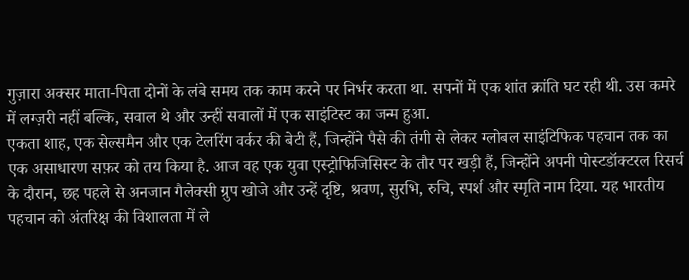गुज़ारा अक्सर माता-पिता दोनों के लंबे समय तक काम करने पर निर्भर करता था. सपनों में एक शांत क्रांति घट रही थी. उस कमरे में लग्ज़री नहीं बल्कि, सवाल थे और उन्हीं सवालों में एक साइंटिस्ट का जन्म हुआ.
एकता शाह, एक सेल्समैन और एक टेलरिंग वर्कर की बेटी हैं, जिन्होंने पैसे की तंगी से लेकर ग्लोबल साइंटिफिक पहचान तक का एक असाधारण सफ़र को तय किया है. आज वह एक युवा एस्ट्रोफिजिसिस्ट के तौर पर खड़ी हैं, जिन्होंने अपनी पोस्टडॉक्टरल रिसर्च के दौरान, छह पहले से अनजान गैलेक्सी ग्रुप खोजे और उन्हें दृष्टि, श्रवण, सुरभि, रुचि, स्पर्श और स्मृति नाम दिया. यह भारतीय पहचान को अंतरिक्ष की विशालता में ले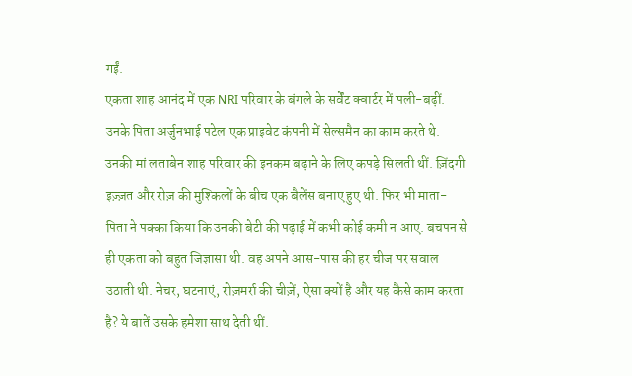गईं.
एकता शाह आनंद में एक NRI परिवार के बंगले के सर्वेंट क्वार्टर में पली-बढ़ीं. उनके पिता अर्जुनभाई पटेल एक प्राइवेट कंपनी में सेल्समैन का काम करते थे. उनकी मां लताबेन शाह परिवार की इनकम बढ़ाने के लिए कपड़े सिलती थीं. ज़िंदगी इज़्ज़त और रोज़ की मुश्किलों के बीच एक बैलेंस बनाए हुए थी. फिर भी माता-पिता ने पक्का किया कि उनकी बेटी की पढ़ाई में कभी कोई कमी न आए. बचपन से ही एकता को बहुत जिज्ञासा थी. वह अपने आस-पास की हर चीज पर सवाल उठाती थी. नेचर, घटनाएं, रोज़मर्रा की चीज़ें, ऐसा क्यों है और यह कैसे काम करता है? ये बातें उसके हमेशा साथ देती थीं.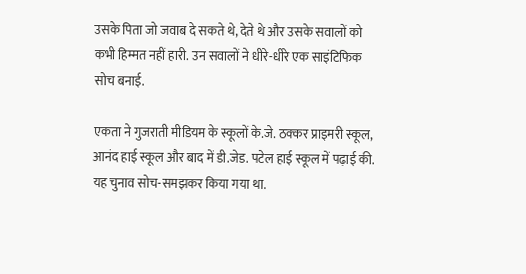उसके पिता जो जवाब दे सकते थे, देते थे और उसके सवालों को कभी हिम्मत नहीं हारी. उन सवालों ने धीरे-धीरे एक साइंटिफिक सोच बनाई.

एकता ने गुजराती मीडियम के स्कूलों के.जे. ठक्कर प्राइमरी स्कूल, आनंद हाई स्कूल और बाद में डी.जेड. पटेल हाई स्कूल में पढ़ाई की. यह चुनाव सोच-समझकर किया गया था.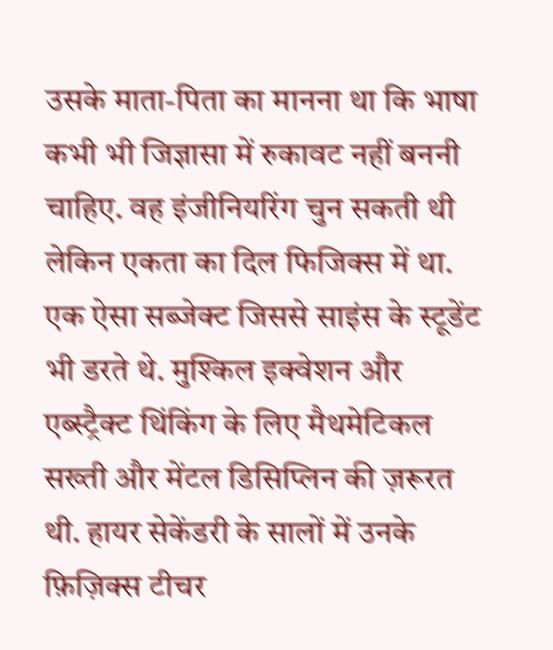उसके माता-पिता का मानना था कि भाषा कभी भी जिज्ञासा में रुकावट नहीं बननी चाहिए. वह इंजीनियरिंग चुन सकती थी लेकिन एकता का दिल फिजिक्स में था. एक ऐसा सब्जेक्ट जिससे साइंस के स्टूडेंट भी डरते थे. मुश्किल इक्वेशन और एब्स्ट्रैक्ट थिंकिंग के लिए मैथमेटिकल सख्ती और मेंटल डिसिप्लिन की ज़रूरत थी. हायर सेकेंडरी के सालों में उनके फ़िज़िक्स टीचर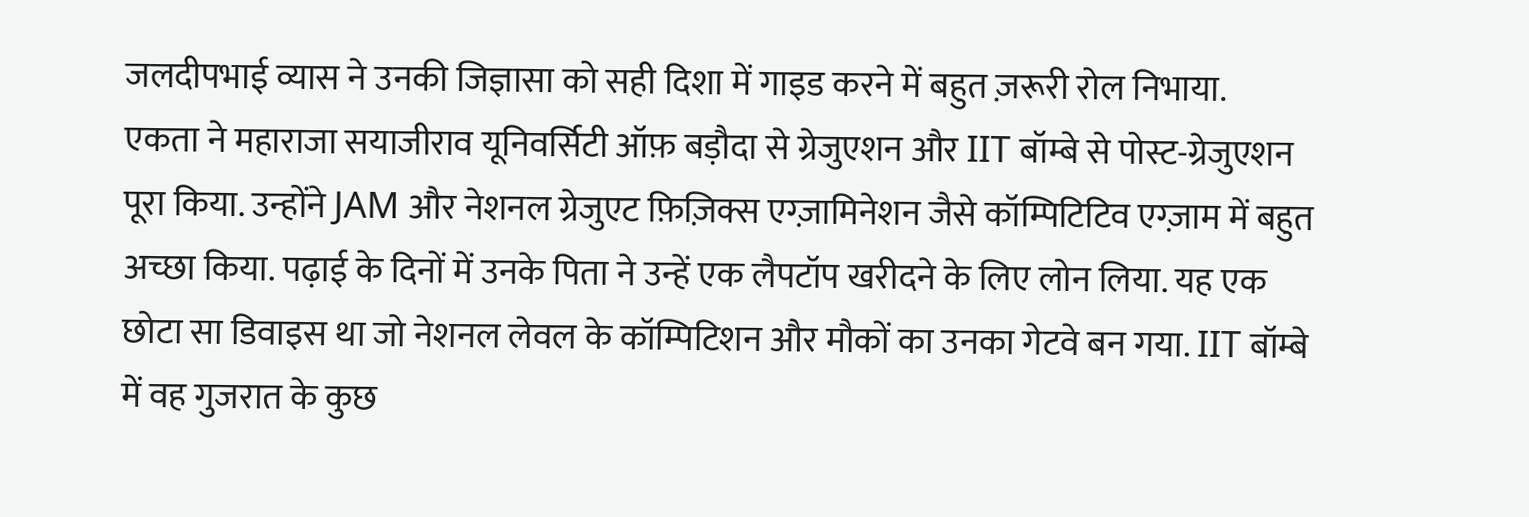जलदीपभाई व्यास ने उनकी जिज्ञासा को सही दिशा में गाइड करने में बहुत ज़रूरी रोल निभाया.
एकता ने महाराजा सयाजीराव यूनिवर्सिटी ऑफ़ बड़ौदा से ग्रेजुएशन और IIT बॉम्बे से पोस्ट-ग्रेजुएशन पूरा किया. उन्होंने JAM और नेशनल ग्रेजुएट फ़िज़िक्स एग्ज़ामिनेशन जैसे कॉम्पिटिटिव एग्ज़ाम में बहुत अच्छा किया. पढ़ाई के दिनों में उनके पिता ने उन्हें एक लैपटॉप खरीदने के लिए लोन लिया. यह एक छोटा सा डिवाइस था जो नेशनल लेवल के कॉम्पिटिशन और मौकों का उनका गेटवे बन गया. IIT बॉम्बे में वह गुजरात के कुछ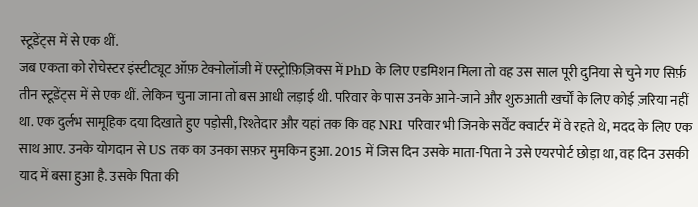स्टूडेंट्स में से एक थीं.
जब एकता को रोचेस्टर इंस्टीट्यूट ऑफ़ टेक्नोलॉजी में एस्ट्रोफ़िज़िक्स में PhD के लिए एडमिशन मिला तो वह उस साल पूरी दुनिया से चुने गए सिर्फ़ तीन स्टूडेंट्स में से एक थीं. लेकिन चुना जाना तो बस आधी लड़ाई थी. परिवार के पास उनके आने-जाने और शुरुआती खर्चों के लिए कोई ज़रिया नहीं था. एक दुर्लभ सामूहिक दया दिखाते हुए पड़ोसी, रिश्तेदार और यहां तक कि वह NRI परिवार भी जिनके सर्वेंट क्वार्टर में वे रहते थे, मदद के लिए एक साथ आए. उनके योगदान से US तक का उनका सफ़र मुमकिन हुआ. 2015 में जिस दिन उसके माता-पिता ने उसे एयरपोर्ट छोड़ा था, वह दिन उसकी याद में बसा हुआ है. उसके पिता की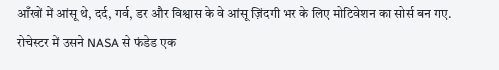आँखों में आंसू थे, दर्द, गर्व, डर और विश्वास के वे आंसू ज़िंदगी भर के लिए मोटिवेशन का सोर्स बन गए.
रोचेस्टर में उसने NASA से फंडेड एक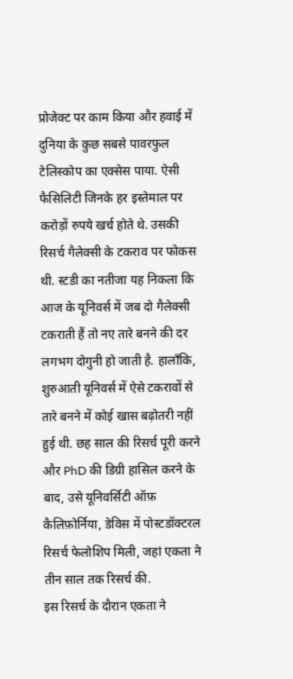प्रोजेक्ट पर काम किया और हवाई में दुनिया के कुछ सबसे पावरफुल टेलिस्कोप का एक्सेस पाया. ऐसी फैसिलिटी जिनके हर इस्तेमाल पर करोड़ों रुपये खर्च होते थे. उसकी रिसर्च गैलेक्सी के टकराव पर फोकस थी. स्टडी का नतीजा यह निकला कि आज के यूनिवर्स में जब दो गैलेक्सी टकराती हैं तो नए तारे बनने की दर लगभग दोगुनी हो जाती है. हालाँकि, शुरुआती यूनिवर्स में ऐसे टकरावों से तारे बनने में कोई खास बढ़ोतरी नहीं हुई थी. छह साल की रिसर्च पूरी करने और PhD की डिग्री हासिल करने के बाद, उसे यूनिवर्सिटी ऑफ़ कैलिफ़ोर्निया, डेविस में पोस्टडॉक्टरल रिसर्च फेलोशिप मिली, जहां एकता ने तीन साल तक रिसर्च की.
इस रिसर्च के दौरान एकता ने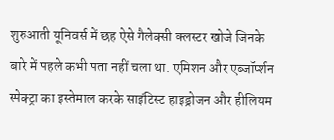शुरुआती यूनिवर्स में छह ऐसे गैलेक्सी क्लस्टर खोजे जिनके बारे में पहले कभी पता नहीं चला था. एमिशन और एब्जॉर्प्शन स्पेक्ट्रा का इस्तेमाल करके साइंटिस्ट हाइड्रोजन और हीलियम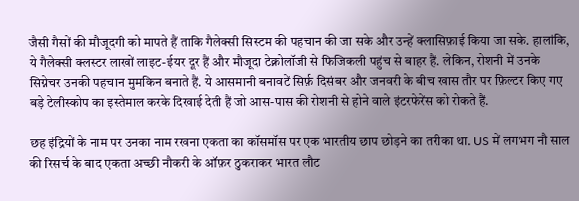जैसी गैसों की मौजूदगी को मापते हैं ताकि गैलेक्सी सिस्टम की पहचान की जा सके और उन्हें क्लासिफ़ाई किया जा सके. हालांकि, ये गैलेक्सी क्लस्टर लाखों लाइट-ईयर दूर हैं और मौजूदा टेक्नोलॉजी से फिजिकली पहुंच से बाहर हैं. लेकिन, रोशनी में उनके सिग्नेचर उनकी पहचान मुमकिन बनाते हैं. ये आसमानी बनावटें सिर्फ़ दिसंबर और जनवरी के बीच खास तौर पर फ़िल्टर किए गए बड़े टेलीस्कोप का इस्तेमाल करके दिखाई देती हैं जो आस-पास की रोशनी से होने वाले इंटरफेरेंस को रोकते हैं.

छह इंद्रियों के नाम पर उनका नाम रखना एकता का कॉसमॉस पर एक भारतीय छाप छोड़ने का तरीका था. US में लगभग नौ साल की रिसर्च के बाद एकता अच्छी नौकरी के ऑफ़र ठुकराकर भारत लौट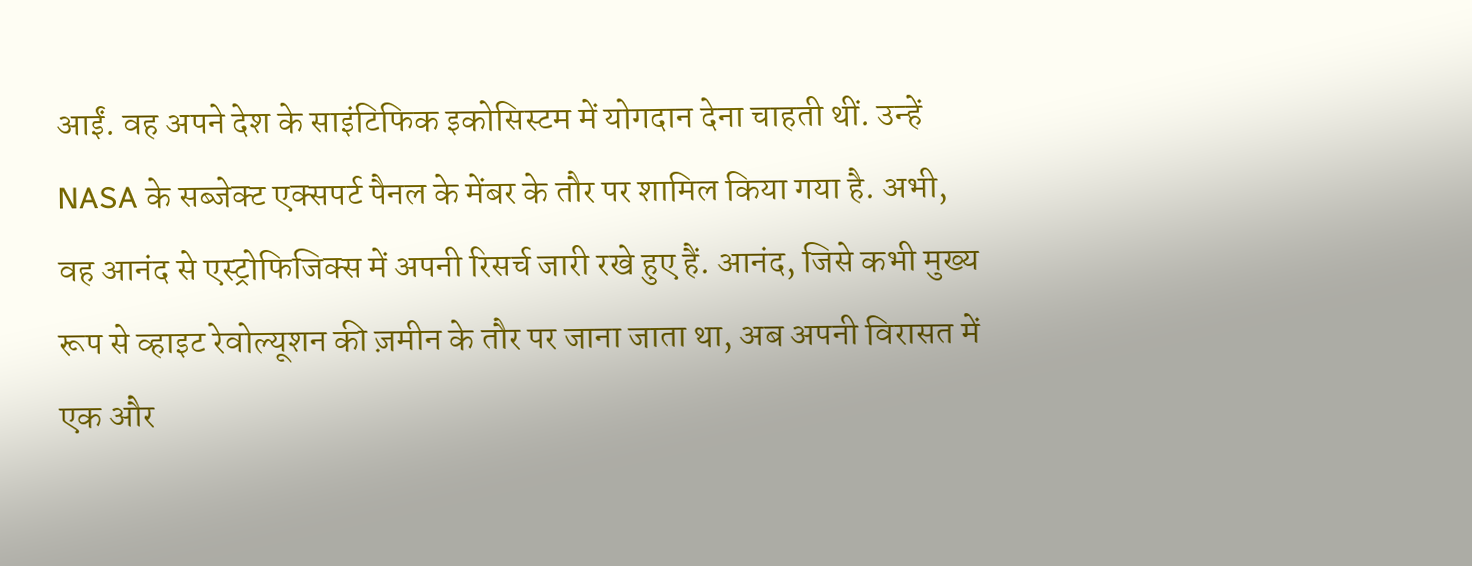आईं. वह अपने देश के साइंटिफिक इकोसिस्टम में योगदान देना चाहती थीं. उन्हें NASA के सब्जेक्ट एक्सपर्ट पैनल के मेंबर के तौर पर शामिल किया गया है. अभी, वह आनंद से एस्ट्रोफिजिक्स में अपनी रिसर्च जारी रखे हुए हैं. आनंद, जिसे कभी मुख्य रूप से व्हाइट रेवोल्यूशन की ज़मीन के तौर पर जाना जाता था, अब अपनी विरासत में एक और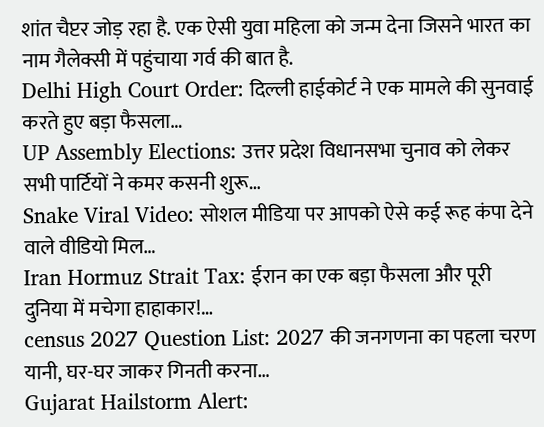शांत चैप्टर जोड़ रहा है. एक ऐसी युवा महिला को जन्म देना जिसने भारत का नाम गैलेक्सी में पहुंचाया गर्व की बात है.
Delhi High Court Order: दिल्ली हाईकोर्ट ने एक मामले की सुनवाई करते हुए बड़ा फैसला…
UP Assembly Elections: उत्तर प्रदेश विधानसभा चुनाव को लेकर सभी पार्टियों ने कमर कसनी शुरू…
Snake Viral Video: सोशल मीडिया पर आपको ऐसे कई रूह कंपा देने वाले वीडियो मिल…
Iran Hormuz Strait Tax: ईरान का एक बड़ा फैसला और पूरी दुनिया में मचेगा हाहाकार!…
census 2027 Question List: 2027 की जनगणना का पहला चरण यानी, घर-घर जाकर गिनती करना…
Gujarat Hailstorm Alert: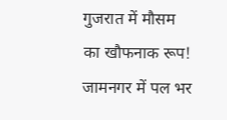गुजरात में मौसम का खौफनाक रूप! जामनगर में पल भर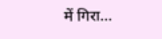में गिरा…